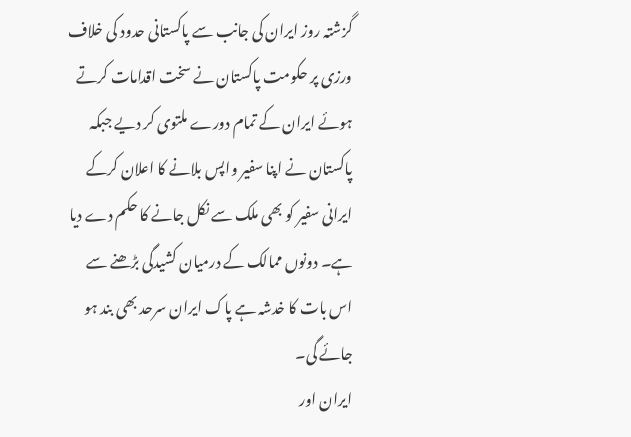گزشتہ روز ایران کی جانب سے پاکستانی حدود کی خلاف ورزی پر حکومت پاکستان نے سخت اقدامات کرتے ہوئے ایران کے تمام دورے ملتوی کر دیے جبکہ پاکستان نے اپنا سفیر واپس بلانے کا اعلان کرکے ایرانی سفیر کو بھی ملک سے نکل جانے کا حکم دے دیا ہے۔ دونوں ممالک کے درمیان کشیدگی بڑھنے سے اس بات کا خدشہ ہے پاک ایران سرحد بھی بند ہو جائے گی۔
ایران اور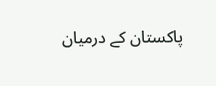پاکستان کے درمیان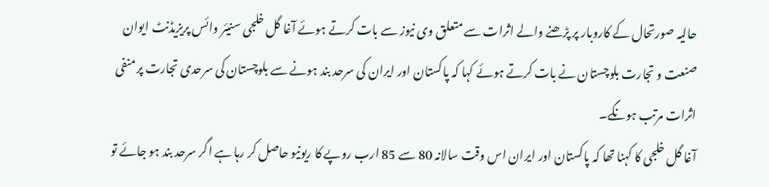حالیہ صورتحال کے کاروبار پر پڑھنے والے اثرات سے متعلق وی نیوز سے بات کرتے ہوئے آغا گل خلجی سنیئر وائس پریزیڈنٹ ایوان صنعت و تجارت بلوچستان نے بات کرتے ہوئے کہا کہ پاکستان اور ایران کی سرحد بند ہونے سے بلوچستان کی سرحدی تجارت پر منفی اثرات مرتب ہونگے۔
آغا گل خلجی کا کہنا تھا کہ پاکستان اور ایران اس وقت سالانہ 80 سے 85 ارب روپے کا ریونیو حاصل کر رہا ہے اگر سرحد بند ہو جائے تو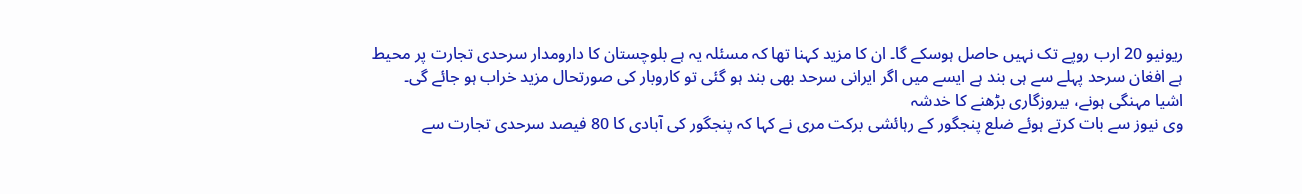ریونیو 20 ارب روپے تک نہیں حاصل ہوسکے گا۔ ان کا مزید کہنا تھا کہ مسئلہ یہ ہے بلوچستان کا دارومدار سرحدی تجارت پر محیط ہے افغان سرحد پہلے سے ہی بند ہے ایسے میں اگر ایرانی سرحد بھی بند ہو گئی تو کاروبار کی صورتحال مزید خراب ہو جائے گی۔
اشیا مہنگی ہونے، بیروزگاری بڑھنے کا خدشہ
وی نیوز سے بات کرتے ہوئے ضلع پنجگور کے رہائشی برکت مری نے کہا کہ پنجگور کی آبادی کا 80 فیصد سرحدی تجارت سے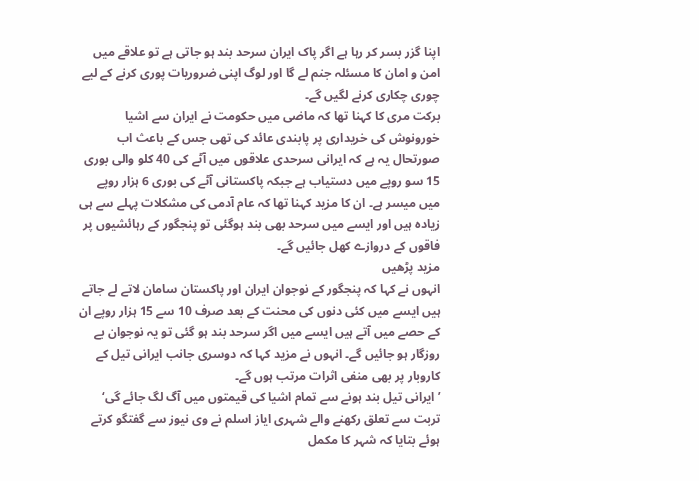اپنا گزر بسر کر رہا ہے اگر پاک ایران سرحد بند ہو جاتی ہے تو علاقے میں امن و امان کا مسئلہ جنم لے گا اور لوگ اپنی ضروریات پوری کرنے کے لیے چوری چکاری کرنے لگیں گے۔
برکت مری کا کہنا تھا کہ ماضی میں حکومت نے ایران سے اشیا خورونوش کی خریداری پر پابندی عائد کی تھی جس کے باعث اب صورتحال یہ ہے کہ ایرانی سرحدی علاقوں میں آٹے کی 40 کلو والی بوری 15 سو روپے میں دستیاب ہے جبکہ پاکستانی آٹے کی بوری 6 ہزار روپے میں میسر ہے۔ ان کا مزید کہنا تھا کہ عام آدمی کی مشکلات پہلے سے ہی زیادہ ہیں اور ایسے میں سرحد بھی بند ہوگئی تو پنجگور کے رہائشیوں پر فاقوں کے دروازے کھل جائیں گے۔
مزید پڑھیں
انہوں نے کہا کہ پنجگور کے نوجوان ایران اور پاکستان سامان لاتے لے جاتے ہیں ایسے میں کئی دنوں کی محنت کے بعد صرف 10 سے 15 ہزار روپے ان کے حصے میں آتے ہیں ایسے میں اگر سرحد بند ہو گئی تو یہ نوجوان بے روزگار ہو جائیں گے۔ انہوں نے مزید کہا کہ دوسری جانب ایرانی تیل کے کاروبار پر بھی منفی اثرات مرتب ہوں گے۔
’ایرانی تیل بند ہونے سے تمام اشیا کی قیمتوں میں آگ لگ جائے گی‘
تربت سے تعلق رکھنے والے شہری ایاز اسلم نے وی نیوز سے گفتگو کرتے ہوئے بتایا کہ شہر کا مکمل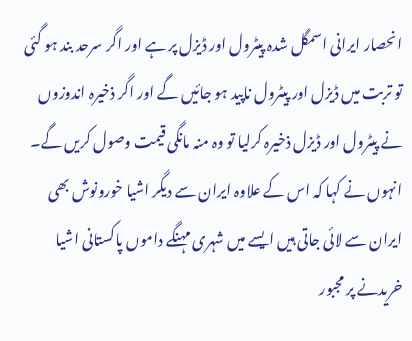انحصار ایرانی اسمگل شدہ پیٹرول اور ڈیزل پر ہے اور اگر سرحد بند ہو گئی تو تربت میں ڈیزل اور پیٹرول ناپید ہو جائیں گے اور اگر ذخیرہ اندوزوں نے پیٹرول اور ڈیزل ذخیرہ کرلیا تو وہ منہ مانگی قیمت وصول کریں گے۔ انہوں نے کہا کہ اس کے علاوہ ایران سے دیگر اشیا خورونوش بھی ایران سے لائی جاتی ہیں ایسے میں شہری مہنگے داموں پاکستانی اشیا خریدنے پر مجبور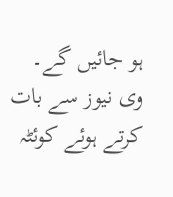ہو جائیں گے۔
وی نیوز سے بات کرتے ہوئے کوئٹہ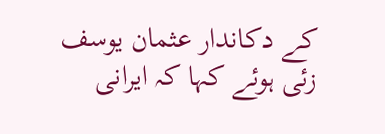کے دکاندار عثمان یوسف زئی ہوئے کہا کہ ایرانی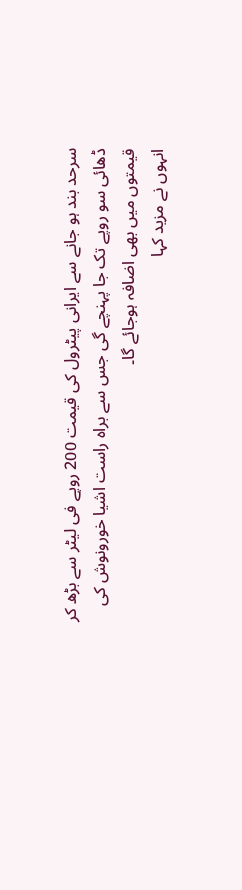سرحد بند ہو جانے سے ایرانی پیٹرول کی قیمت 200 روپے فی لیٹر سے بڑھ کر ڈھائی سو روپے تک جا پہنچے گی جس سے براہ راست اشیا خورونوش کی قیمتوں میں بھی اضافہ ہوجائے گا۔
انہوں نے مزید کہا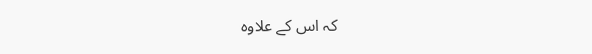کہ اس کے علاوہ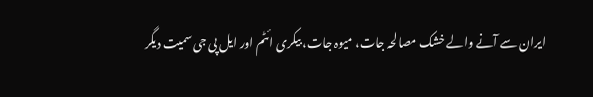ایران سے آنے والے خشک مصالحہ جات، میوہ جات، بیکری ائٹم اور ایل پی جی سمیت دیگر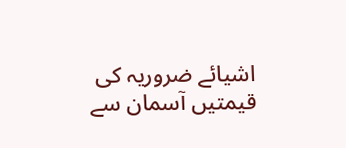اشیائے ضروریہ کی قیمتیں آسمان سے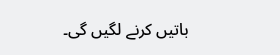باتیں کرنے لگیں گی۔